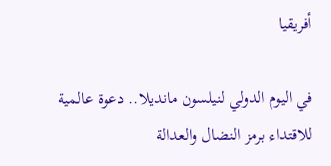أفريقيا

في اليوم الدولي لنيلسون مانديلا.. دعوة عالمية للاقتداء برمز النضال والعدالة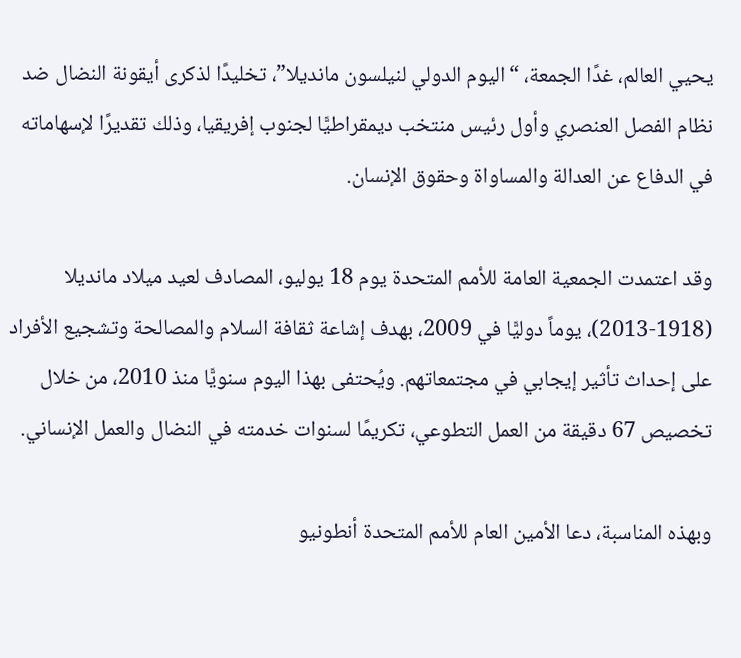يحيي العالم، غدًا الجمعة، “اليوم الدولي لنيلسون مانديلا”، تخليدًا لذكرى أيقونة النضال ضد نظام الفصل العنصري وأول رئيس منتخب ديمقراطيًّا لجنوب إفريقيا، وذلك تقديرًا لإسهاماته في الدفاع عن العدالة والمساواة وحقوق الإنسان.

وقد اعتمدت الجمعية العامة للأمم المتحدة يوم 18 يوليو، المصادف لعيد ميلاد مانديلا (1918-2013)، يوماً دوليًّا في 2009، بهدف إشاعة ثقافة السلام والمصالحة وتشجيع الأفراد على إحداث تأثير إيجابي في مجتمعاتهم. ويُحتفى بهذا اليوم سنويًّا منذ 2010، من خلال تخصيص 67 دقيقة من العمل التطوعي، تكريمًا لسنوات خدمته في النضال والعمل الإنساني.

وبهذه المناسبة، دعا الأمين العام للأمم المتحدة أنطونيو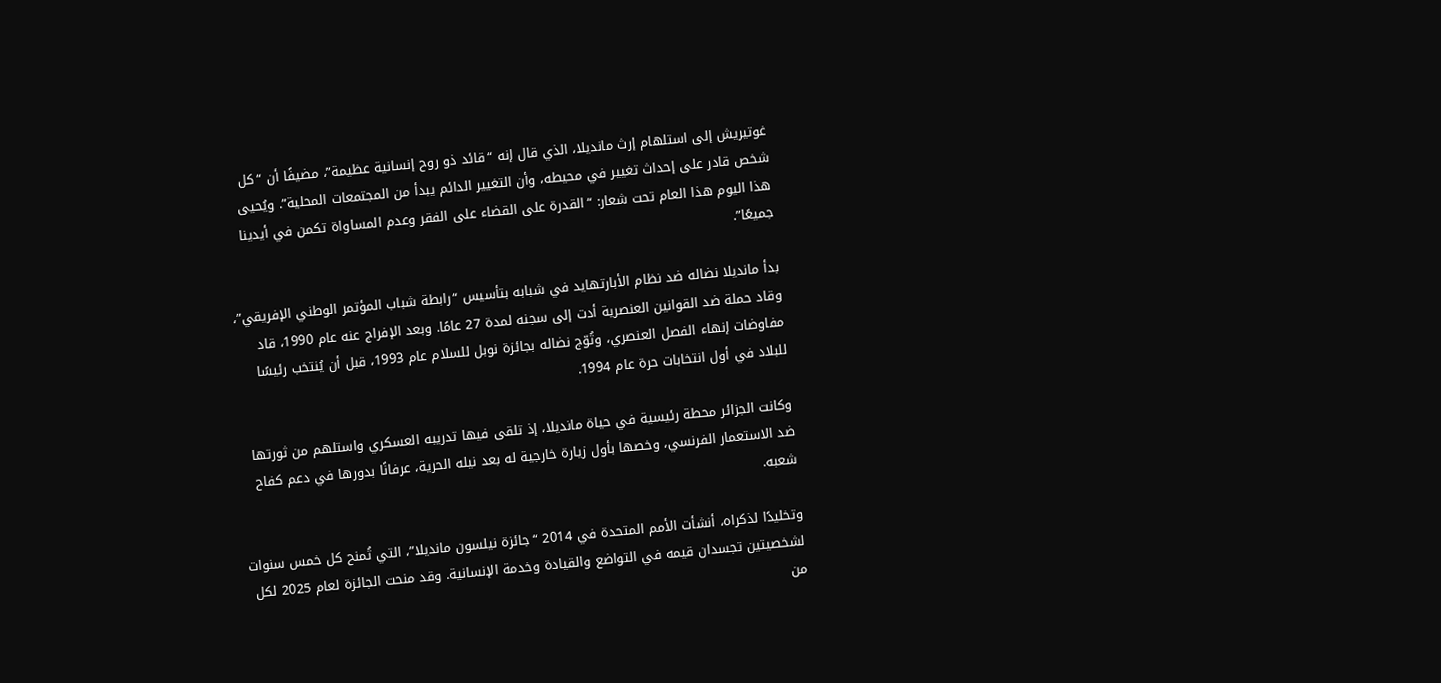غوتيريش إلى استلهام إرث مانديلا، الذي قال إنه “قائد ذو روح إنسانية عظيمة”، مضيفًا أن “كل شخص قادر على إحداث تغيير في محيطه، وأن التغيير الدائم يبدأ من المجتمعات المحلية”. ويُحيى هذا اليوم هذا العام تحت شعار: “القدرة على القضاء على الفقر وعدم المساواة تكمن في أيدينا جميعًا”.

بدأ مانديلا نضاله ضد نظام الأبارتهايد في شبابه بتأسيس “رابطة شباب المؤتمر الوطني الإفريقي”، وقاد حملة ضد القوانين العنصرية أدت إلى سجنه لمدة 27 عامًا. وبعد الإفراج عنه عام 1990، قاد مفاوضات إنهاء الفصل العنصري، وتُوّج نضاله بجائزة نوبل للسلام عام 1993، قبل أن يُنتخب رئيسًا للبلاد في أول انتخابات حرة عام 1994.

وكانت الجزائر محطة رئيسية في حياة مانديلا، إذ تلقى فيها تدريبه العسكري واستلهم من ثورتها ضد الاستعمار الفرنسي، وخصها بأول زيارة خارجية له بعد نيله الحرية، عرفانًا بدورها في دعم كفاح شعبه.

وتخليدًا لذكراه، أنشأت الأمم المتحدة في 2014 “جائزة نيلسون مانديلا”، التي تُمنح كل خمس سنوات لشخصيتين تجسدان قيمه في التواضع والقيادة وخدمة الإنسانية. وقد منحت الجائزة لعام 2025 لكل من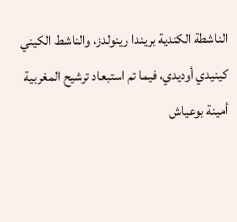الناشطة الكندية بريندا رينولدز، والناشط الكيني كينيدي أوديدي، فيما تم استبعاد ترشيح المغربية أمينة بوعياش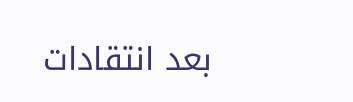بعد انتقادات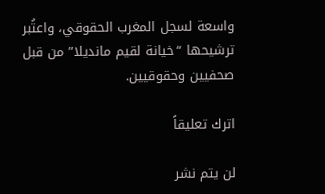واسعة لسجل المغرب الحقوقي، واعتُبر ترشيحها “خيانة لقيم مانديلا” من قبل صحفيين وحقوقيين.

اترك تعليقاً

لن يتم نشر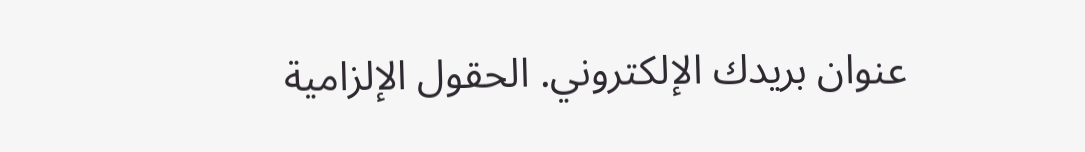عنوان بريدك الإلكتروني. الحقول الإلزامية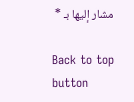مشار إليها بـ *

Back to top button